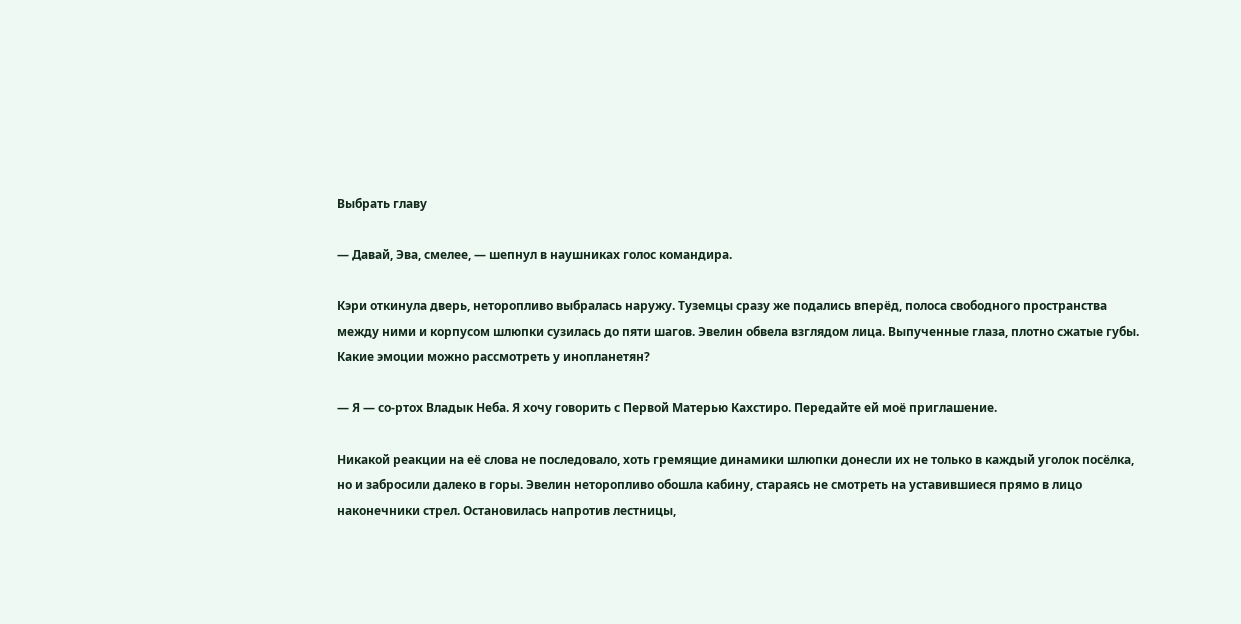Выбрать главу

— Давай, Эва, смелее, — шепнул в наушниках голос командира.

Кэри откинула дверь, неторопливо выбралась наружу. Туземцы сразу же подались вперёд, полоса свободного пространства между ними и корпусом шлюпки сузилась до пяти шагов. Эвелин обвела взглядом лица. Выпученные глаза, плотно сжатые губы. Какие эмоции можно рассмотреть у инопланетян?

— Я — со-ртох Владык Неба. Я хочу говорить с Первой Матерью Кахстиро. Передайте ей моё приглашение.

Никакой реакции на её слова не последовало, хоть гремящие динамики шлюпки донесли их не только в каждый уголок посёлка, но и забросили далеко в горы. Эвелин неторопливо обошла кабину, стараясь не смотреть на уставившиеся прямо в лицо наконечники стрел. Остановилась напротив лестницы,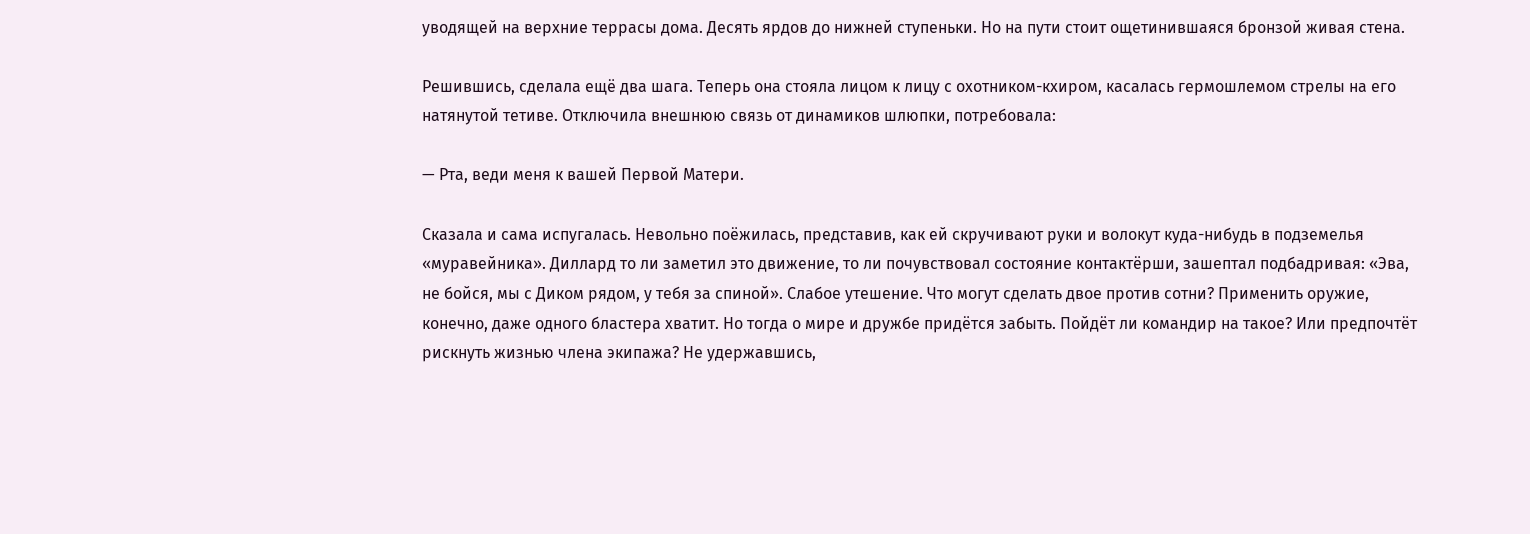уводящей на верхние террасы дома. Десять ярдов до нижней ступеньки. Но на пути стоит ощетинившаяся бронзой живая стена.

Решившись, сделала ещё два шага. Теперь она стояла лицом к лицу с охотником-кхиром, касалась гермошлемом стрелы на его натянутой тетиве. Отключила внешнюю связь от динамиков шлюпки, потребовала:

— Рта, веди меня к вашей Первой Матери.

Сказала и сама испугалась. Невольно поёжилась, представив, как ей скручивают руки и волокут куда-нибудь в подземелья «муравейника». Диллард то ли заметил это движение, то ли почувствовал состояние контактёрши, зашептал подбадривая: «Эва, не бойся, мы с Диком рядом, у тебя за спиной». Слабое утешение. Что могут сделать двое против сотни? Применить оружие, конечно, даже одного бластера хватит. Но тогда о мире и дружбе придётся забыть. Пойдёт ли командир на такое? Или предпочтёт рискнуть жизнью члена экипажа? Не удержавшись,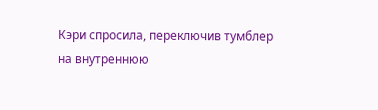Кэри спросила, переключив тумблер на внутреннюю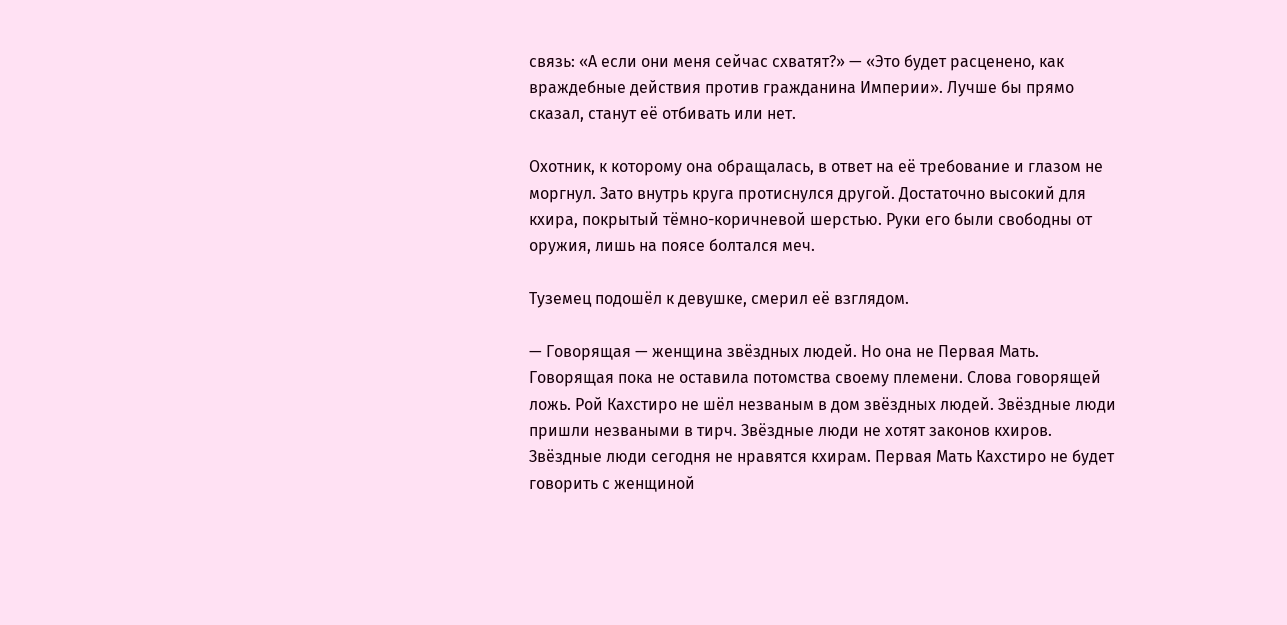связь: «А если они меня сейчас схватят?» — «Это будет расценено, как враждебные действия против гражданина Империи». Лучше бы прямо сказал, станут её отбивать или нет.

Охотник, к которому она обращалась, в ответ на её требование и глазом не моргнул. Зато внутрь круга протиснулся другой. Достаточно высокий для кхира, покрытый тёмно-коричневой шерстью. Руки его были свободны от оружия, лишь на поясе болтался меч.

Туземец подошёл к девушке, смерил её взглядом.

— Говорящая — женщина звёздных людей. Но она не Первая Мать. Говорящая пока не оставила потомства своему племени. Слова говорящей ложь. Рой Кахстиро не шёл незваным в дом звёздных людей. Звёздные люди пришли незваными в тирч. Звёздные люди не хотят законов кхиров. Звёздные люди сегодня не нравятся кхирам. Первая Мать Кахстиро не будет говорить с женщиной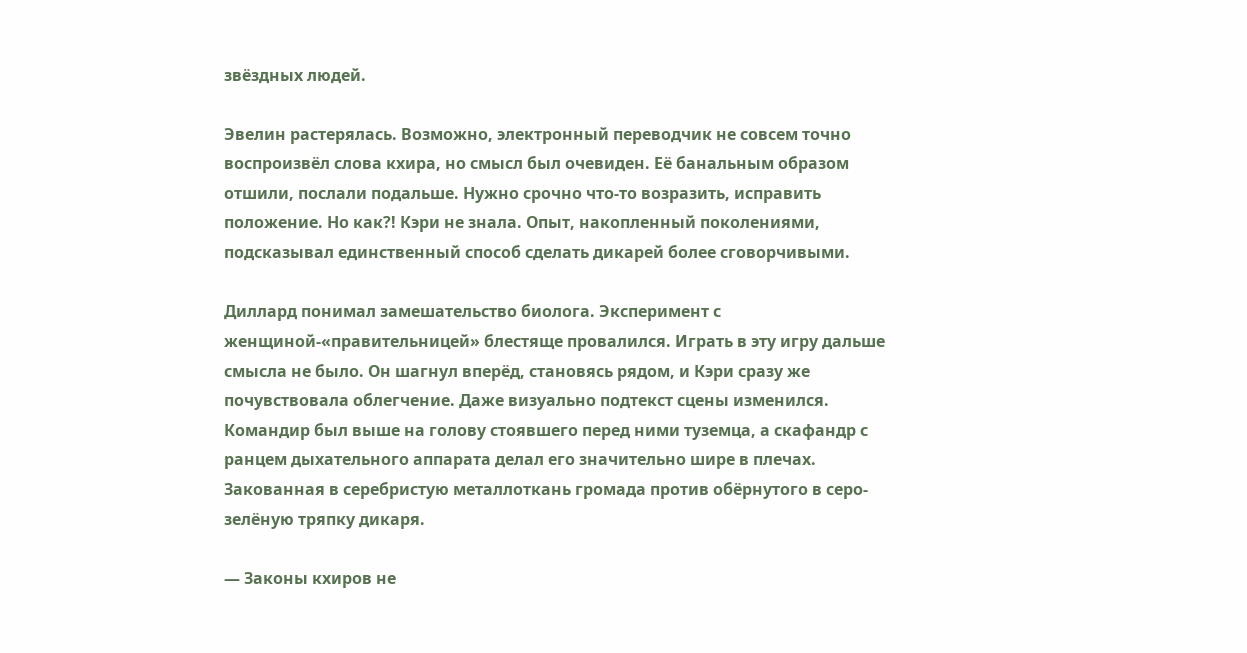звёздных людей.

Эвелин растерялась. Возможно, электронный переводчик не совсем точно воспроизвёл слова кхира, но смысл был очевиден. Её банальным образом отшили, послали подальше. Нужно срочно что-то возразить, исправить положение. Но как?! Кэри не знала. Опыт, накопленный поколениями, подсказывал единственный способ сделать дикарей более сговорчивыми.

Диллард понимал замешательство биолога. Эксперимент с женщиной-«правительницей» блестяще провалился. Играть в эту игру дальше смысла не было. Он шагнул вперёд, становясь рядом, и Кэри сразу же почувствовала облегчение. Даже визуально подтекст сцены изменился. Командир был выше на голову стоявшего перед ними туземца, а скафандр с ранцем дыхательного аппарата делал его значительно шире в плечах. Закованная в серебристую металлоткань громада против обёрнутого в серо-зелёную тряпку дикаря.

— Законы кхиров не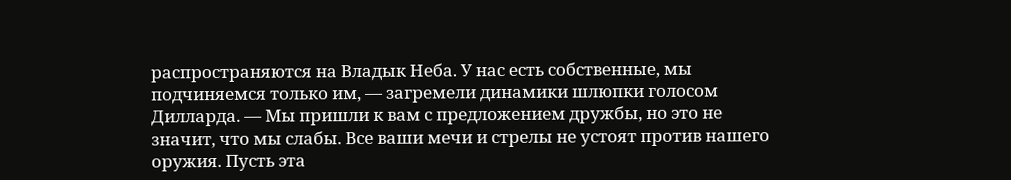распространяются на Владык Неба. У нас есть собственные, мы подчиняемся только им, — загремели динамики шлюпки голосом Дилларда. — Мы пришли к вам с предложением дружбы, но это не значит, что мы слабы. Все ваши мечи и стрелы не устоят против нашего оружия. Пусть эта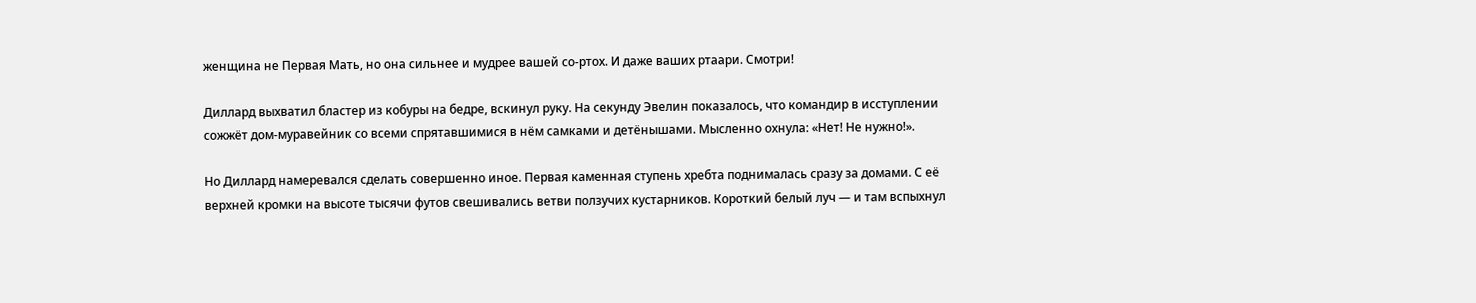женщина не Первая Мать, но она сильнее и мудрее вашей со-ртох. И даже ваших ртаари. Смотри!

Диллард выхватил бластер из кобуры на бедре, вскинул руку. На секунду Эвелин показалось, что командир в исступлении сожжёт дом-муравейник со всеми спрятавшимися в нём самками и детёнышами. Мысленно охнула: «Нет! Не нужно!».

Но Диллард намеревался сделать совершенно иное. Первая каменная ступень хребта поднималась сразу за домами. С её верхней кромки на высоте тысячи футов свешивались ветви ползучих кустарников. Короткий белый луч — и там вспыхнул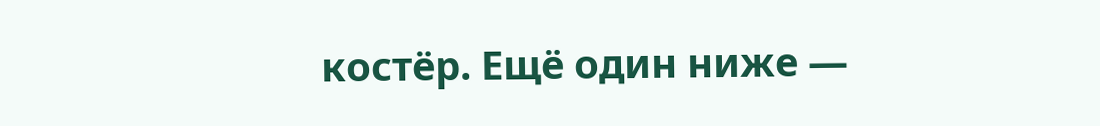костёр. Ещё один ниже —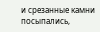и срезанные камни посыпались,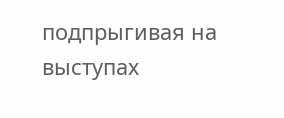подпрыгивая на выступах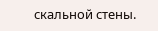скальной стены.